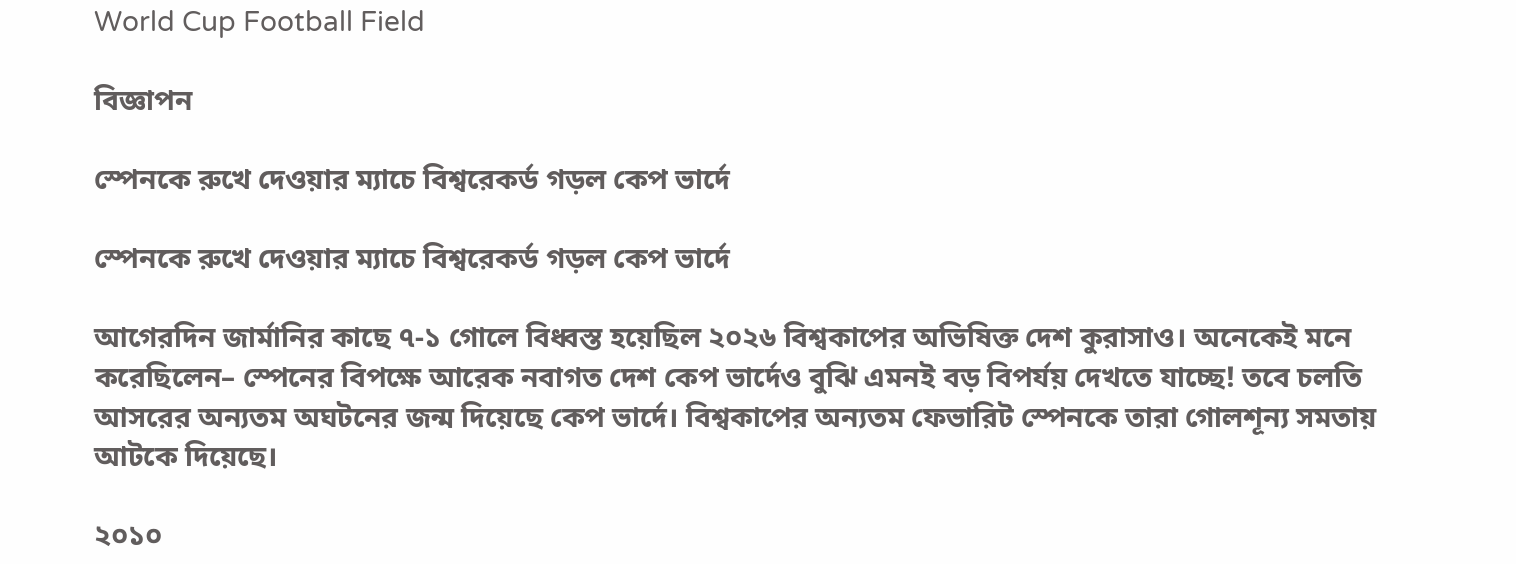World Cup Football Field

বিজ্ঞাপন

স্পেনকে রুখে দেওয়ার ম্যাচে বিশ্বরেকর্ড গড়ল কেপ ভার্দে

স্পেনকে রুখে দেওয়ার ম্যাচে বিশ্বরেকর্ড গড়ল কেপ ভার্দে

আগেরদিন জার্মানির কাছে ৭-১ গোলে বিধ্বস্ত হয়েছিল ২০২৬ বিশ্বকাপের অভিষিক্ত দেশ কুরাসাও। অনেকেই মনে করেছিলেন– স্পেনের বিপক্ষে আরেক নবাগত দেশ কেপ ভার্দেও বুঝি এমনই বড় বিপর্যয় দেখতে যাচ্ছে! তবে চলতি আসরের অন্যতম অঘটনের জন্ম দিয়েছে কেপ ভার্দে। বিশ্বকাপের অন্যতম ফেভারিট স্পেনকে তারা গোলশূন্য সমতায় আটকে দিয়েছে।

২০১০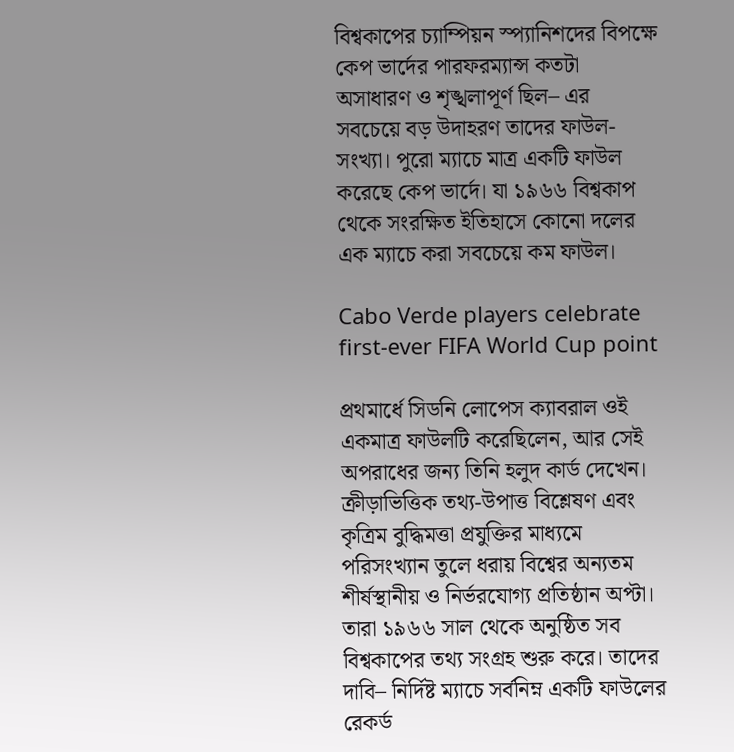বিশ্বকাপের চ্যাম্পিয়ন স্প্যানিশদের বিপক্ষে কেপ ভার্দের পারফরম্যান্স কতটা অসাধারণ ও শৃঙ্খলাপূর্ণ ছিল– এর সবচেয়ে বড় উদাহরণ তাদের ফাউল-সংখ্যা। পুরো ম্যাচে মাত্র একটি ফাউল করেছে কেপ ভার্দে। যা ১৯৬৬ বিশ্বকাপ থেকে সংরক্ষিত ইতিহাসে কোনো দলের এক ম্যাচে করা সবচেয়ে কম ফাউল।

Cabo Verde players celebrate first-ever FIFA World Cup point

প্রথমার্ধে সিডনি লোপেস ক্যাবরাল ওই একমাত্র ফাউলটি করেছিলেন, আর সেই অপরাধের জন্য তিনি হলুদ কার্ড দেখেন। ক্রীড়াভিত্তিক তথ্য-উপাত্ত বিশ্লেষণ এবং কৃত্রিম বুদ্ধিমত্তা প্রযুক্তির মাধ্যমে পরিসংখ্যান তুলে ধরায় বিশ্বের অন্যতম শীর্ষস্থানীয় ও নির্ভরযোগ্য প্রতিষ্ঠান অপ্টা। তারা ১৯৬৬ সাল থেকে অনুষ্ঠিত সব বিশ্বকাপের তথ্য সংগ্রহ শুরু করে। তাদের দাবি– নির্দিষ্ট ম্যাচে সর্বনিম্ন একটি ফাউলের রেকর্ড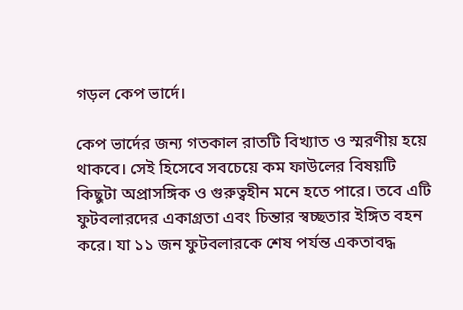গড়ল কেপ ভার্দে।

কেপ ভার্দের জন্য গতকাল রাতটি বিখ্যাত ও স্মরণীয় হয়ে থাকবে। সেই হিসেবে সবচেয়ে কম ফাউলের বিষয়টি কিছুটা অপ্রাসঙ্গিক ও গুরুত্বহীন মনে হতে পারে। তবে এটি ফুটবলারদের একাগ্রতা এবং চিন্তার স্বচ্ছতার ইঙ্গিত বহন করে। যা ১১ জন ফুটবলারকে শেষ পর্যন্ত একতাবদ্ধ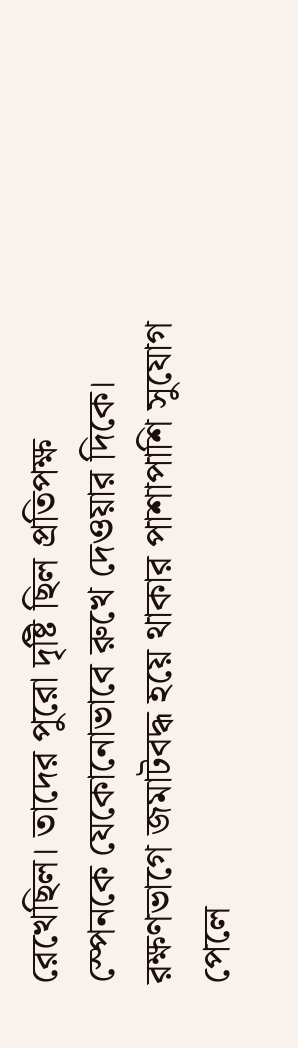রেখেছিল। তাদের পুরো দৃষ্টি ছিল প্রতিপক্ষ স্পেনকে যেকোনোভাবে রুখে দেওয়ার দিকে। রক্ষণভাগে জমাটবদ্ধ হয়ে থাকার পাশাপাশি সুযোগ পেলে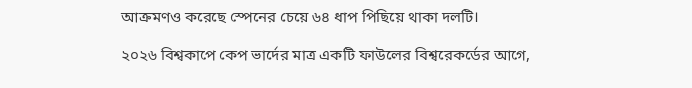আক্রমণও করেছে স্পেনের চেয়ে ৬৪ ধাপ পিছিয়ে থাকা দলটি।

২০২৬ বিশ্বকাপে কেপ ভার্দের মাত্র একটি ফাউলের বিশ্বরেকর্ডের আগে,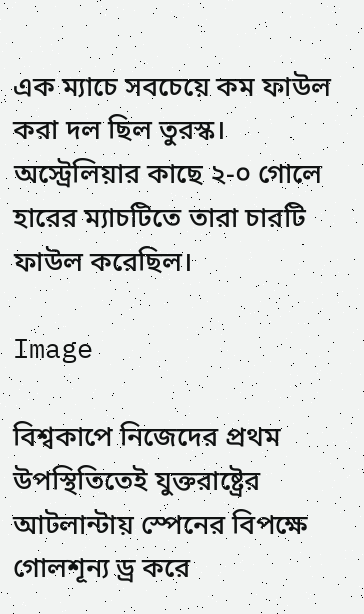এক ম্যাচে সবচেয়ে কম ফাউল করা দল ছিল তুরস্ক। অস্ট্রেলিয়ার কাছে ২-০ গোলে হারের ম্যাচটিতে তারা চারটি ফাউল করেছিল।

Image

বিশ্বকাপে নিজেদের প্রথম উপস্থিতিতেই যুক্তরাষ্ট্রের আটলান্টায় স্পেনের বিপক্ষে গোলশূন্য ড্র করে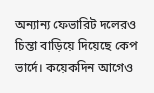অন্যান্য ফেভারিট দলেরও চিন্তা বাড়িয়ে দিয়েছে কেপ ভার্দে। কয়েকদিন আগেও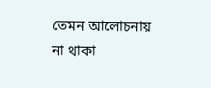তেমন আলোচনায় না থাকা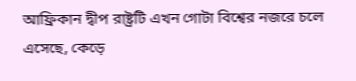আফ্রিকান দ্বীপ রাষ্ট্রটি এখন গোটা বিশ্বের নজরে চলে এসেছে, কেড়ে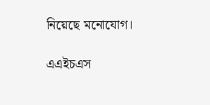নিয়েছে মনোযোগ।

এএইচএস